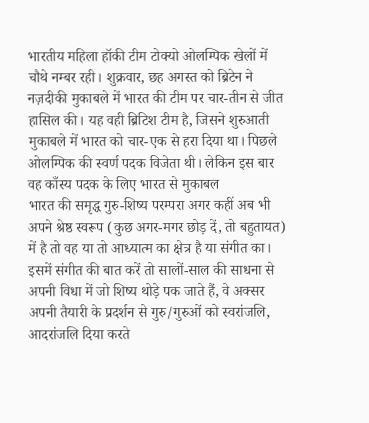भारतीय महिला हॉकी टीम टोक्यो ओलम्पिक खेलों में चौथे नम्बर रही। शुक्रवार, छह अगस्त को ब्रिटेन ने नज़दीकी मुकाबले में भारत की टीम पर चार-तीन से जीत हासिल की। यह वही ब्रिटिश टीम है, जिसने शुरुआती मुकाबले में भारत को चार-एक से हरा दिया था। पिछले ओलम्पिक की स्वर्ण पदक विजेता थी। लेकिन इस बार वह काँस्य पदक के लिए भारत से मुकाबल
भारत की समृद्ध गुरु-शिष्य परम्परा अगर कहीं अब भी अपने श्रेष्ठ स्वरूप (कुछ अगर-मगर छोड़ दें, तो बहुतायत) में है तो वह या तो आध्यात्म का क्षेत्र है या संगीत का। इसमें संगीत की बात करें तो सालों-साल की साधना से अपनी विधा में जो शिष्य थोड़े पक जाते हैं, वे अक्सर अपनी तैयारी के प्रदर्शन से गुरु/गुरुओं को स्वरांजलि, आदरांजलि दिया करते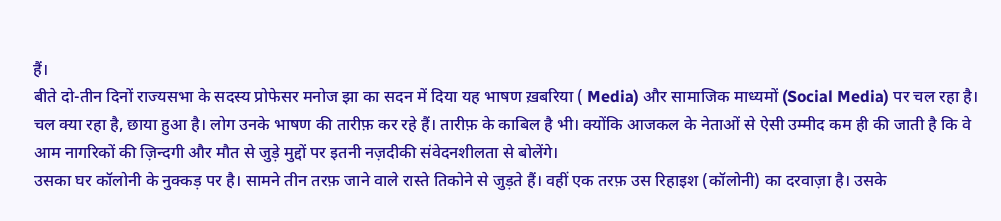हैं।
बीते दो-तीन दिनों राज्यसभा के सदस्य प्रोफेसर मनोज झा का सदन में दिया यह भाषण ख़बरिया ( Media) और सामाजिक माध्यमों (Social Media) पर चल रहा है। चल क्या रहा है, छाया हुआ है। लोग उनके भाषण की तारीफ़ कर रहे हैं। तारीफ़ के काबिल है भी। क्योंकि आजकल के नेताओं से ऐसी उम्मीद कम ही की जाती है कि वे आम नागरिकों की ज़िन्दगी और मौत से जुड़े मुद्दों पर इतनी नज़दीकी संवेदनशीलता से बोलेंगे।
उसका घर कॉलोनी के नुक्कड़ पर है। सामने तीन तरफ़ जाने वाले रास्ते तिकोने से जुड़ते हैं। वहीं एक तरफ़ उस रिहाइश (कॉलोनी) का दरवाज़ा है। उसके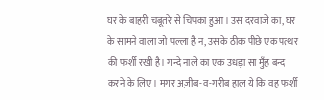घर के बाहरी चबूतरे से चिपका हुआ। उस दरवाजे का, घर के सामने वाला जो पल्ला है न, उसके ठीक पीछे एक पत्थर की फर्शी रखी है। गन्दे नाले का एक उधड़ा सा मुँह बन्द करने के लिए। मगर अज़ीब-व-गरीब हाल ये कि वह फर्शी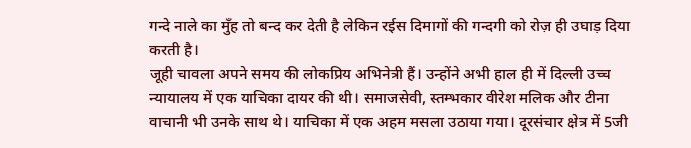गन्दे नाले का मुँह तो बन्द कर देती है लेकिन रईस दिमागों की गन्दगी को रोज़ ही उघाड़ दिया करती है।
जूही चावला अपने समय की लोकप्रिय अभिनेत्री हैं। उन्होंने अभी हाल ही में दिल्ली उच्च न्यायालय में एक याचिका दायर की थी। समाजसेवी, स्तम्भकार वीरेश मलिक और टीना वाचानी भी उनके साथ थे। याचिका में एक अहम मसला उठाया गया। दूरसंचार क्षेत्र में 5जी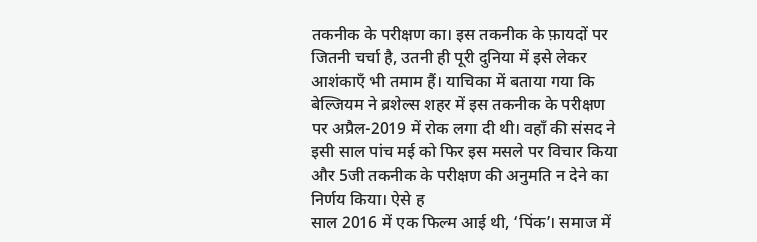तकनीक के परीक्षण का। इस तकनीक के फ़ायदों पर जितनी चर्चा है, उतनी ही पूरी दुनिया में इसे लेकर आशंकाएँ भी तमाम हैं। याचिका में बताया गया कि बेल्जियम ने ब्रशेल्स शहर में इस तकनीक के परीक्षण पर अप्रैल-2019 में रोक लगा दी थी। वहाँ की संसद ने इसी साल पांच मई को फिर इस मसले पर विचार किया और 5जी तकनीक के परीक्षण की अनुमति न देने का निर्णय किया। ऐसे ह
साल 2016 में एक फिल्म आई थी, ‘पिंक’। समाज में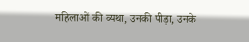महिलाओं की व्यथा, उनकी पीड़ा, उनके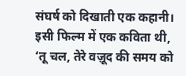संघर्ष को दिखाती एक कहानी। इसी फिल्म में एक कविता थी, ‘तू चल, तेरे वज़ूद की समय को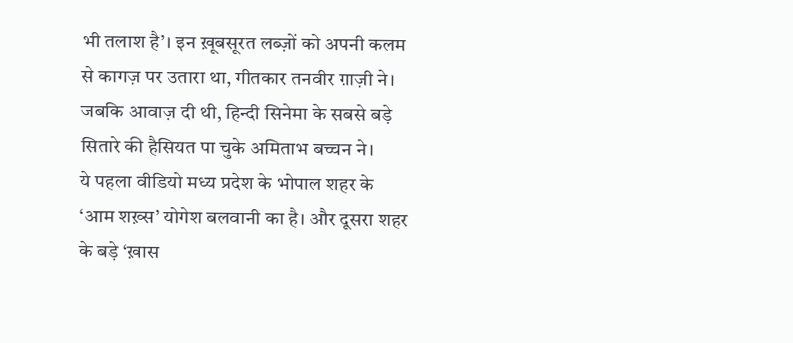भी तलाश है’। इन ख़ूबसूरत लब्ज़ों को अपनी कलम से कागज़ पर उतारा था, गीतकार तनवीर ग़ाज़ी ने। जबकि आवाज़ दी थी, हिन्दी सिनेमा के सबसे बड़े सितारे की हैसियत पा चुके अमिताभ बच्चन ने।
ये पहला वीडियो मध्य प्रदेश के भोपाल शहर के ‘आम शख़्स’ योगेश बलवानी का है। और दूसरा शहर के बड़े ‘ख़ास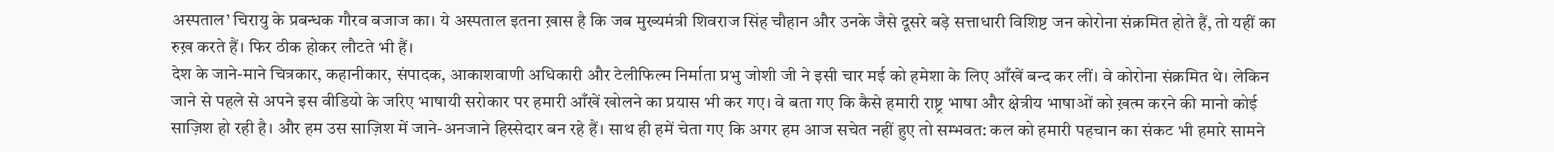अस्पताल’ चिरायु के प्रबन्धक गौरव बजाज का। ये अस्पताल इतना ख़ास है कि जब मुख्यमंत्री शिवराज सिंह चौहान और उनके जैसे दूसरे बड़े सत्ताधारी विशिष्ट जन कोरोना संक्रमित होते हैं, तो यहीं का रुख़ करते हैं। फिर ठीक होकर लौटते भी हैं।
देश के जाने-माने चित्रकार, कहानीकार, संपादक, आकाशवाणी अधिकारी और टेलीफिल्म निर्माता प्रभु जोशी जी ने इसी चार मई को हमेशा के लिए आँखें बन्द कर लीं। वे कोरोना संक्रमित थे। लेकिन जाने से पहले से अपने इस वीडियो के जरिए भाषायी सरोकार पर हमारी आँखें खोलने का प्रयास भी कर गए। वे बता गए कि कैसे हमारी राष्ट्र भाषा और क्षेत्रीय भाषाओं को ख़त्म करने की मानो कोई साज़िश हो रही है। और हम उस साज़िश में जाने-अनजाने हिस्सेदार बन रहे हैं। साथ ही हमें चेता गए कि अगर हम आज सचेत नहीं हुए तो सम्भवत: कल को हमारी पहचान का संकट भी हमारे सामने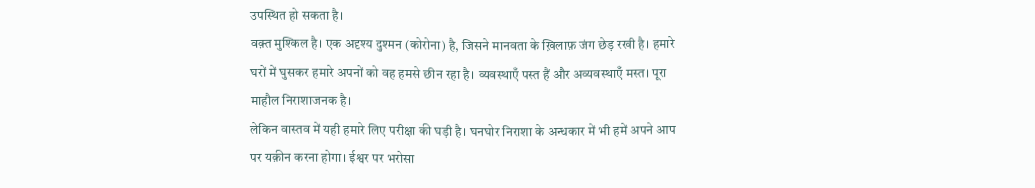उपस्थित हो सकता है।
वक़्त मुश्किल है। एक अदृश्य दुश्मन (कोरोना) है, जिसने मानवता के ख़िलाफ़ जंग छेड़ रखी है। हमारे घरों में घुसकर हमारे अपनों को वह हमसे छीन रहा है। व्यवस्थाएँ पस्त हैं और अव्यवस्थाएँ मस्त। पूरा माहौल निराशाजनक है।
लेकिन वास्तव में यही हमारे लिए परीक्षा की घड़ी है। घनघोर निराशा के अन्धकार में भी हमें अपने आप पर यक़ीन करना होगा। ईश्वर पर भरोसा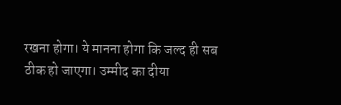रखना होगा। ये मानना होगा कि जल्द ही सब ठीक हो जाएगा। उम्मीद का दीया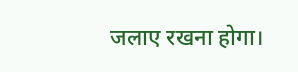जलाए रखना होगा।